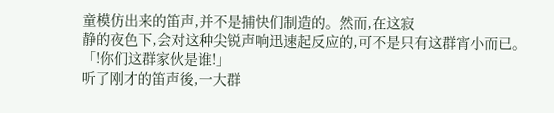童模仿出来的笛声,并不是捕快们制造的。然而,在这寂
静的夜色下,会对这种尖锐声响迅速起反应的,可不是只有这群宵小而已。
「!你们这群家伙是谁!」
听了刚才的笛声後,一大群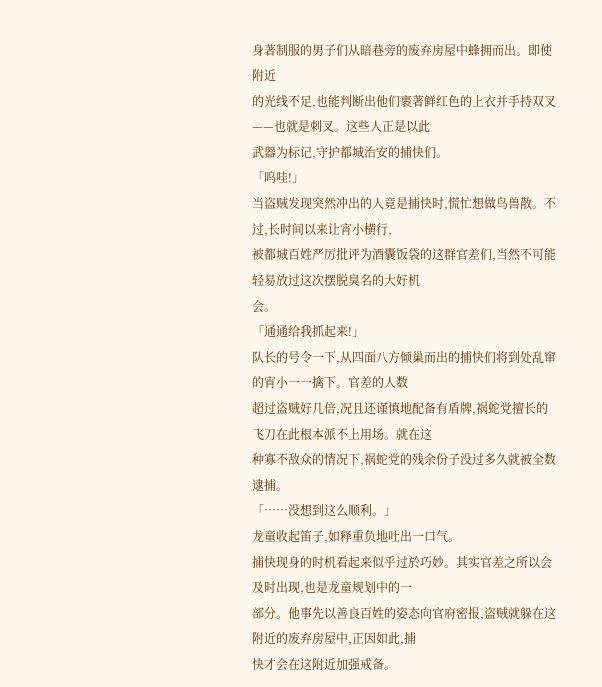身著制服的男子们从暗巷旁的废弃房屋中蜂拥而出。即使附近
的光线不足,也能判断出他们裹著鲜红色的上衣并手持双叉——也就是刺叉。这些人正是以此
武器为标记,守护都城治安的捕快们。
「呜哇!」
当盗贼发现突然冲出的人竟是捕快时,慌忙想做鸟兽散。不过,长时间以来让宵小横行,
被都城百姓严厉批评为酒囊饭袋的这群官差们,当然不可能轻易放过这次摆脱臭名的大好机
会。
「通通给我抓起来!」
队长的号令一下,从四面八方倾巢而出的捕快们将到处乱窜的宵小一一擒下。官差的人数
超过盗贼好几倍,况且还谨慎地配备有盾牌,祸蛇党擅长的飞刀在此根本派不上用场。就在这
种寡不敌众的情况下,祸蛇党的残余份子没过多久就被全数逮捕。
「……没想到这么顺利。」
龙童收起笛子,如释重负地吐出一口气。
捕快现身的时机看起来似乎过於巧妙。其实官差之所以会及时出现,也是龙童规划中的一
部分。他事先以善良百姓的姿态向官府密报,盗贼就躲在这附近的废弃房屋中,正因如此,捕
快才会在这附近加强戒备。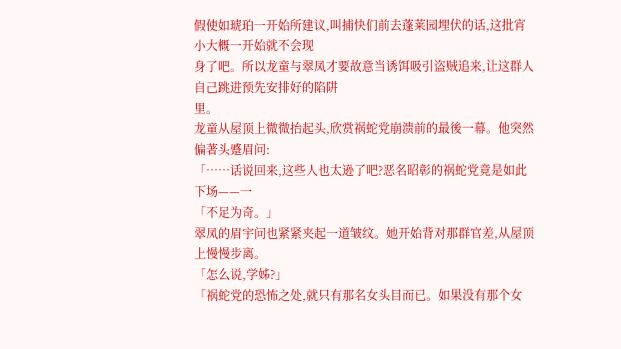假使如琥珀一开始所建议,叫捕快们前去蓬莱园埋伏的话,这批宵小大概一开始就不会现
身了吧。所以龙童与翠凤才要故意当诱饵吸引盗贼追来,让这群人自己跳进预先安排好的陷阱
里。
龙童从屋顶上微微抬起头,欣赏祸蛇党崩溃前的最後一幕。他突然偏著头蹙眉问:
「……话说回来,这些人也太逊了吧?恶名昭彰的祸蛇党竟是如此下场——一
「不足为奇。」
翠凤的眉宇问也紧紧夹起一道皱纹。她开始背对那群官差,从屋顶上慢慢步离。
「怎么说,学姊?」
「祸蛇党的恐怖之处,就只有那名女头目而已。如果没有那个女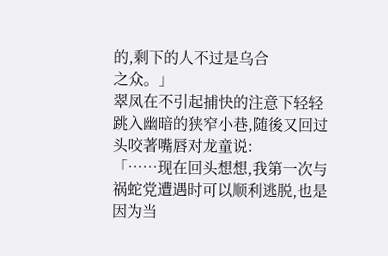的,剩下的人不过是乌合
之众。」
翠凤在不引起捕快的注意下轻轻跳入幽暗的狭窄小巷,随後又回过头咬著嘴唇对龙童说:
「……现在回头想想,我第一次与祸蛇党遭遇时可以顺利逃脱,也是因为当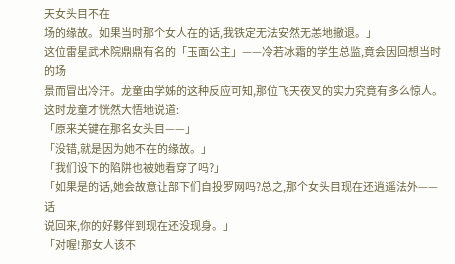天女头目不在
场的缘故。如果当时那个女人在的话,我铁定无法安然无恙地撤退。」
这位雷星武术院鼎鼎有名的「玉面公主」——冷若冰霜的学生总监,竟会因回想当时的场
景而冒出冷汗。龙童由学姊的这种反应可知,那位飞天夜叉的实力究竟有多么惊人。
这时龙童才恍然大悟地说道:
「原来关键在那名女头目——」
「没错,就是因为她不在的缘故。」
「我们设下的陷阱也被她看穿了吗?」
「如果是的话,她会故意让部下们自投罗网吗?总之,那个女头目现在还逍遥法外——话
说回来,你的好夥伴到现在还没现身。」
「对喔!那女人该不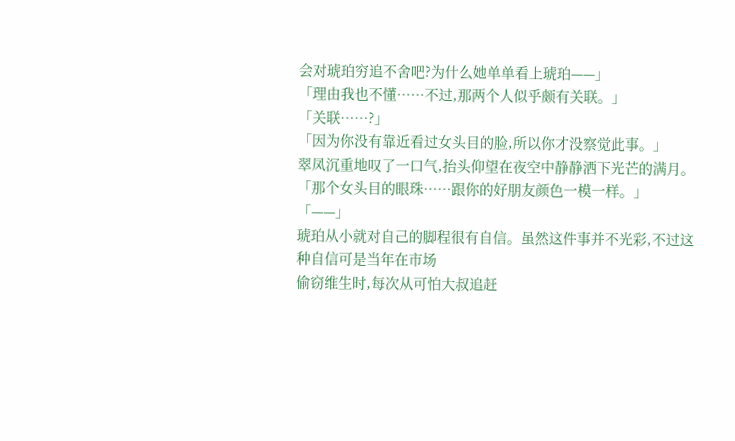会对琥珀穷追不舍吧?为什么她单单看上琥珀——」
「理由我也不懂……不过,那两个人似乎颇有关联。」
「关联……?」
「因为你没有靠近看过女头目的脸,所以你才没察觉此事。」
翠凤沉重地叹了一口气,抬头仰望在夜空中静静洒下光芒的满月。
「那个女头目的眼珠……跟你的好朋友颜色一模一样。」
「——」
琥珀从小就对自己的脚程很有自信。虽然这件事并不光彩,不过这种自信可是当年在市场
偷窃维生时,每次从可怕大叔追赶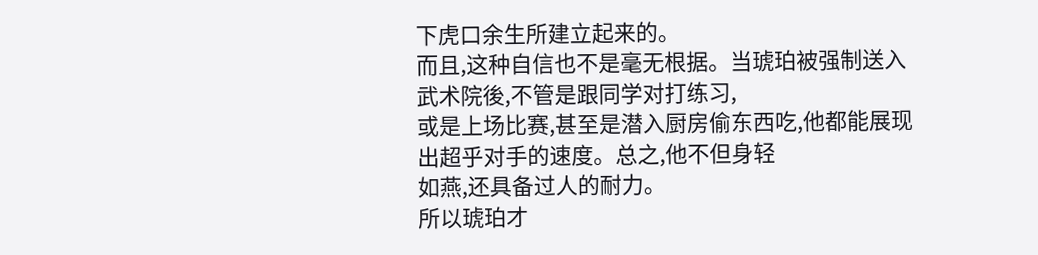下虎口余生所建立起来的。
而且,这种自信也不是毫无根据。当琥珀被强制送入武术院後,不管是跟同学对打练习,
或是上场比赛,甚至是潜入厨房偷东西吃,他都能展现出超乎对手的速度。总之,他不但身轻
如燕,还具备过人的耐力。
所以琥珀才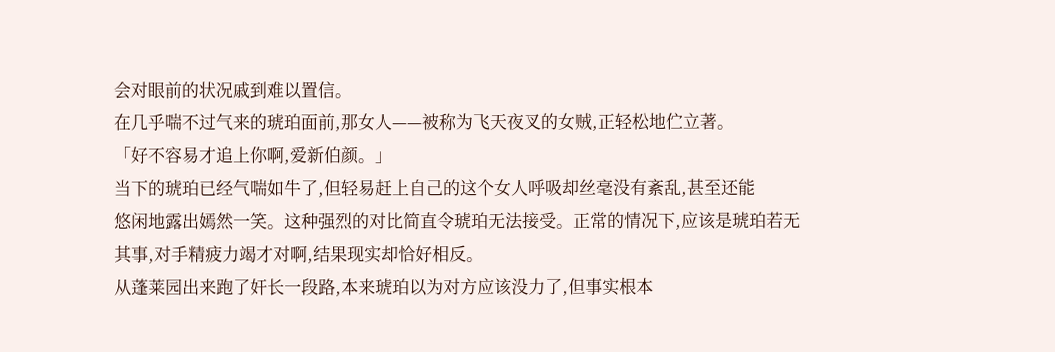会对眼前的状况戚到难以置信。
在几乎喘不过气来的琥珀面前,那女人——被称为飞天夜叉的女贼,正轻松地伫立著。
「好不容易才追上你啊,爱新伯颜。」
当下的琥珀已经气喘如牛了,但轻易赶上自己的这个女人呼吸却丝毫没有紊乱,甚至还能
悠闲地露出嫣然一笑。这种强烈的对比简直令琥珀无法接受。正常的情况下,应该是琥珀若无
其事,对手精疲力竭才对啊,结果现实却恰好相反。
从蓬莱园出来跑了奸长一段路,本来琥珀以为对方应该没力了,但事实根本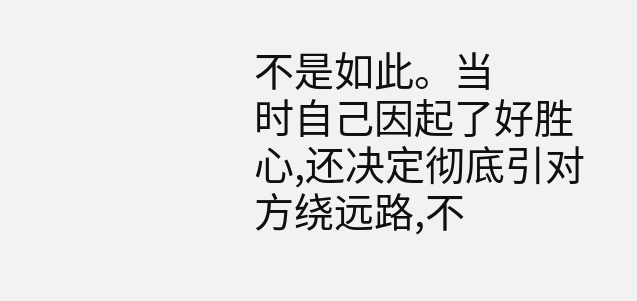不是如此。当
时自己因起了好胜心,还决定彻底引对方绕远路,不